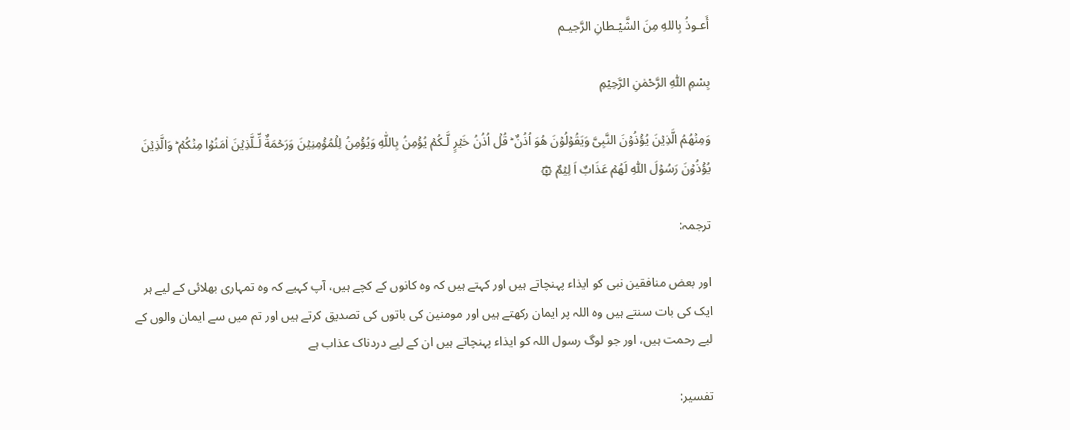أَعـوذُ بِاللهِ مِنَ الشَّيْـطانِ الرَّجيـم

بِسْمِ اللّٰهِ الرَّحْمٰنِ الرَّحِيْمِ

وَمِنۡهُمُ الَّذِيۡنَ يُؤۡذُوۡنَ النَّبِىَّ وَيَقُوۡلُوۡنَ هُوَ اُذُنٌ‌ ؕ قُلۡ اُذُنُ خَيۡرٍ لَّـكُمۡ يُؤۡمِنُ بِاللّٰهِ وَيُؤۡمِنُ لِلۡمُؤۡمِنِيۡنَ وَرَحۡمَةٌ لِّـلَّذِيۡنَ اٰمَنُوۡا مِنۡكُمۡ‌ ؕ وَالَّذِيۡنَ يُؤۡذُوۡنَ رَسُوۡلَ اللّٰهِ لَهُمۡ عَذَابٌ اَ لِيۡمٌ ۞

ترجمہ:

اور بعض منافقین نبی کو ایذاء پہنچاتے ہیں اور کہتے ہیں کہ وہ کانوں کے کچے ہیں، آپ کہیے کہ وہ تمہاری بھلائی کے لیے ہر ایک کی بات سنتے ہیں وہ اللہ پر ایمان رکھتے ہیں اور مومنین کی باتوں کی تصدیق کرتے ہیں اور تم میں سے ایمان والوں کے لیے رحمت ہیں، اور جو لوگ رسول اللہ کو ایذاء پہنچاتے ہیں ان کے لیے دردناک عذاب ہے

تفسیر: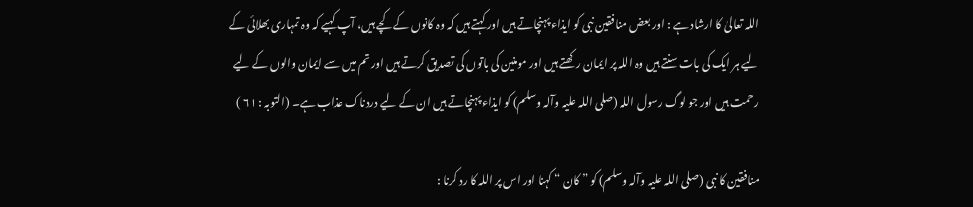اللہ تعالیٰ کا ارشاد ہے : اور بعض منافقین نبی کو ایذاء پہنچاتے ہیں اور کہتے ہیں کہ وہ کانوں کے کچے ہیں، آپ کہیے کہ وہ تمہاری بھلائی کے لیے ہر ایک کی بات سنتے ہیں وہ اللہ پر ایمان رکھتے ہیں اور مومنین کی باتوں کی تصدیق کرتے ہیں اور تم میں سے ایمان والوں کے لیے رحمت ہیں اور جو لوگ رسول اللہ (صلی اللہ علیہ وآلہ وسلم) کو ایذاء پہنچاتے ہیں ان کے لیے دردناک عذاب ہے۔ (التوبہ : ٦١ )

منافقین کا نبی (صلی اللہ علیہ وآلہ وسلم) کو ” کان “ کہنا اور اس پر اللہ کا رد کرنا :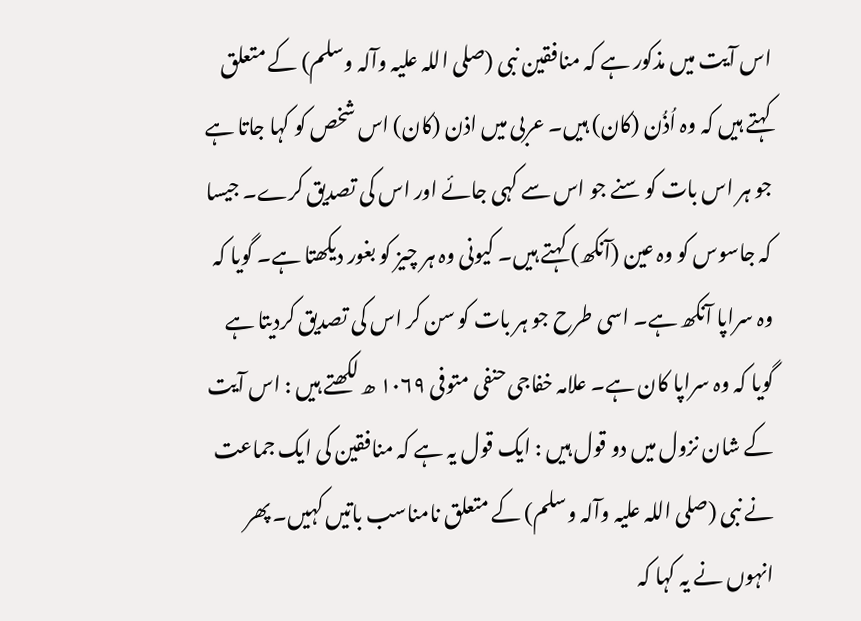اس آیت میں مذکور ہے کہ منافقین نبی (صلی اللہ علیہ وآلہ وسلم) کے متعلق کہتے ہیں کہ وہ اُذُن (کان) ہیں۔ عربی میں اذن (کان) اس شخص کو کہا جاتا ہے جو ہر اس بات کو سنے جو اس سے کہی جائے اور اس کی تصدیق کرے۔ جیسا کہ جاسوس کو وہ عین (آنکھ) کہتے ہیں۔ کیونی وہ ہر چیز کو بغور دیکھتا ہے۔ گویا کہ وہ سراپا آنکھ ہے۔ اسی طرح جو ہر بات کو سن کر اس کی تصدیق کردیتا ہے گویا کہ وہ سراپا کان ہے۔ علامہ خفاجی حنفی متوفی ١٠٦٩ ھ لکھتے ہیں : اس آیت کے شان نزول میں دو قول ہیں : ایک قول یہ ہے کہ منافقین کی ایک جماعت نے نبی (صلی اللہ علیہ وآلہ وسلم) کے متعلق نامناسب باتیں کہیں۔ پھر انہوں نے یہ کہا کہ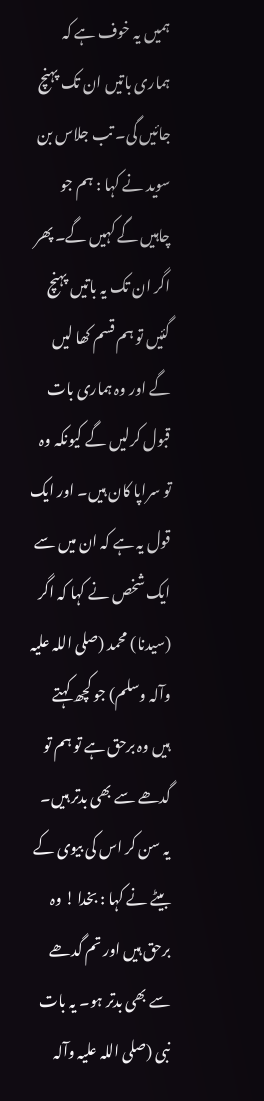ہمیں یہ خوف ہے کہ ہماری باتیں ان تک پہنچ جائیں گی۔ تب جلاس بن سوید نے کہا : ہم جو چاہیں گے کہیں گے۔ پھر اگر ان تک یہ باتیں پہنچ گئیں تو ہم قسم کھا لیں گے اور وہ ہماری بات قبول کرلیں گے کیونکہ وہ تو سراپا کان ہیں۔ اور ایک قول یہ ہے کہ ان میں سے ایک شخص نے کہا کہ اگر (سیدنا) محمد (صلی اللہ علیہ وآلہ وسلم) جو کچھ کہتے ہیں وہ برحق ہے تو ہم تو گدھے سے بھی بدتر ہیں۔ یہ سن کر اس کی بیوی کے بیٹے نے کہا : بخدا ! وہ برحق ہیں اور تم گدھے سے بھی بدتر ہو۔ یہ بات نبی (صلی اللہ علیہ وآلہ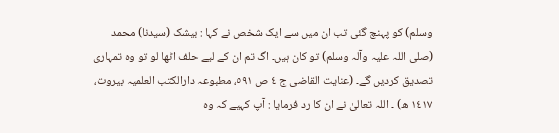وسلم) کو پہنچ گئی تب ان میں سے ایک شخص نے کہا : بیشک (سیدنا) محمد (صلی اللہ علیہ وآلہ وسلم) تو کان ہیں۔ اگ تم ان کے لیے حلف اٹھا لو تو وہ تمہاری تصدیق کردیں گے۔ (عنایت القاضی ج ٤ ص ٥٩١، مطبوعہ دارالکتب العلمیہ بیروت، ١٤١٧ ھ) ۔ اللہ تعالیٰ نے ان کا رد فرمایا : آپ کہیے کہ وہ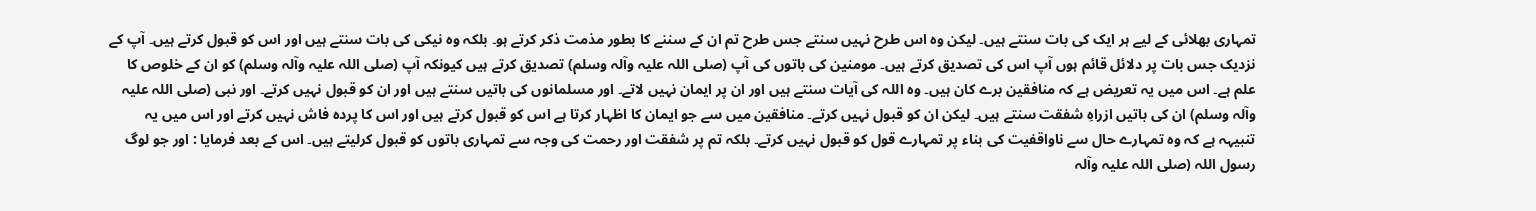تمہاری بھلائی کے لیے ہر ایک کی بات سنتے ہیں۔ لیکن وہ اس طرح نہیں سنتے جس طرح تم ان کے سننے کا بطور مذمت ذکر کرتے ہو۔ بلکہ وہ نیکی کی بات سنتے ہیں اور اس کو قبول کرتے ہیں۔ آپ کے نزدیک جس بات پر دلائل قائم ہوں آپ اس کی تصدیق کرتے ہیں۔ مومنین کی باتوں کی آپ (صلی اللہ علیہ وآلہ وسلم) تصدیق کرتے ہیں کیونکہ آپ (صلی اللہ علیہ وآلہ وسلم) کو ان کے خلوص کا علم ہے۔ اس میں یہ تعریض ہے کہ منافقین برے کان ہیں۔ وہ اللہ کی آیات سنتے ہیں اور ان پر ایمان نہیں لاتے۔ اور مسلمانوں کی باتیں سنتے ہیں اور ان کو قبول نہیں کرتے۔ اور نبی (صلی اللہ علیہ وآلہ وسلم) ان کی باتیں ازراہِ شفقت سنتے ہیں۔ لیکن ان کو قبول نہیں کرتے۔ منافقین میں سے جو ایمان کا اظہار کرتا ہے اس کو قبول کرتے ہیں اور اس کا پردہ فاش نہیں کرتے اور اس میں یہ تنبیہہ ہے کہ وہ تمہارے حال سے ناواقفیت کی بناء پر تمہارے قول کو قبول نہیں کرتے۔ بلکہ تم پر شفقت اور رحمت کی وجہ سے تمہاری باتوں کو قبول کرلیتے ہیں۔ اس کے بعد فرمایا : اور جو لوگ رسول اللہ (صلی اللہ علیہ وآلہ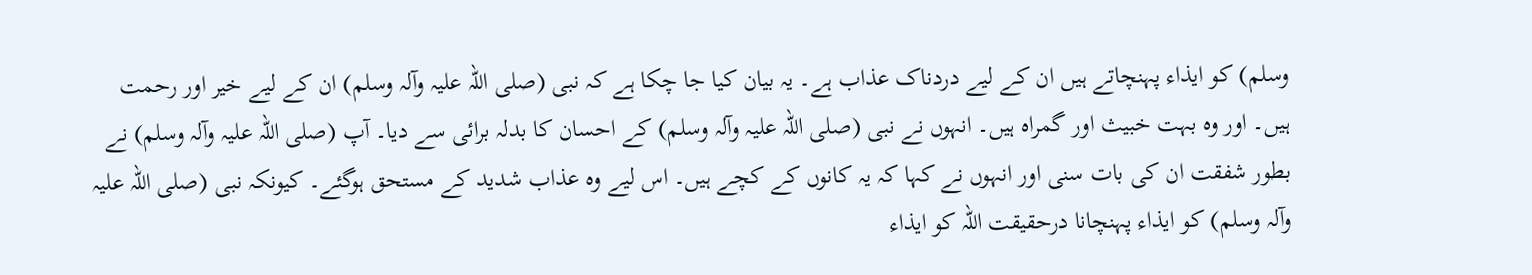وسلم) کو ایذاء پہنچاتے ہیں ان کے لیے دردناک عذاب ہے۔ یہ بیان کیا جا چکا ہے کہ نبی (صلی اللہ علیہ وآلہ وسلم) ان کے لیے خیر اور رحمت ہیں۔ اور وہ بہت خبیث اور گمراہ ہیں۔ انہوں نے نبی (صلی اللہ علیہ وآلہ وسلم) کے احسان کا بدلہ برائی سے دیا۔ آپ (صلی اللہ علیہ وآلہ وسلم) نے بطور شفقت ان کی بات سنی اور انہوں نے کہا کہ یہ کانوں کے کچے ہیں۔ اس لیے وہ عذاب شدید کے مستحق ہوگئے۔ کیونکہ نبی (صلی اللہ علیہ وآلہ وسلم) کو ایذاء پہنچانا درحقیقت اللہ کو ایذاء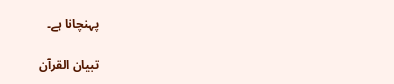پہنچانا ہے۔

تبیان القرآن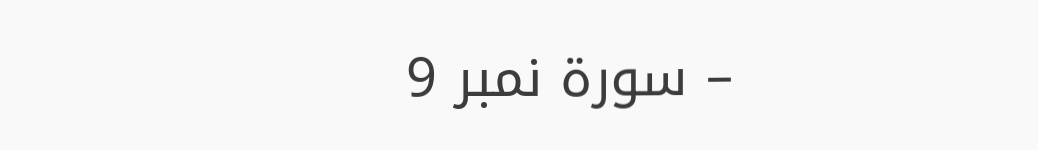– سورۃ نمبر 9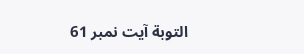التوبة آیت نمبر 61